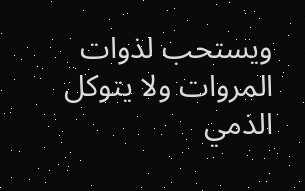ويستحب لذوات المروات ولا يتوكل الذمي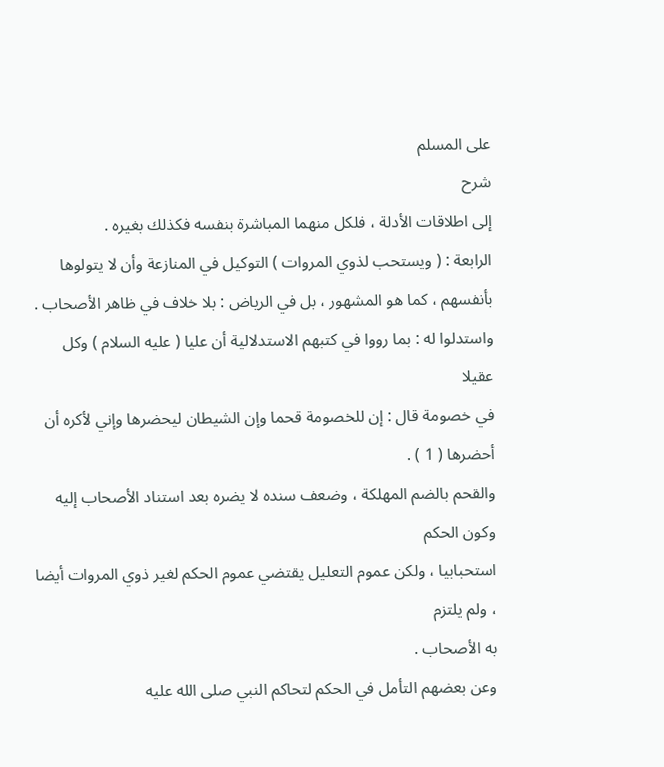على المسلم
شرح
إلى اطلاقات الأدلة ، فلكل منهما المباشرة بنفسه فكذلك بغيره .
الرابعة : ( ويستحب لذوي المروات ) التوكيل في المنازعة وأن لا يتولوها
بأنفسهم ، كما هو المشهور ، بل في الرياض : بلا خلاف في ظاهر الأصحاب .
واستدلوا له : بما رووا في كتبهم الاستدلالية أن عليا ( عليه السلام ) وكل عقيلا
في خصومة قال : إن للخصومة قحما وإن الشيطان ليحضرها وإني لأكره أن أحضرها ( 1 ) .
والقحم بالضم المهلكة ، وضعف سنده لا يضره بعد استناد الأصحاب إليه وكون الحكم
استحبابيا ، ولكن عموم التعليل يقتضي عموم الحكم لغير ذوي المروات أيضا ، ولم يلتزم
به الأصحاب .
وعن بعضهم التأمل في الحكم لتحاكم النبي صلى الله عليه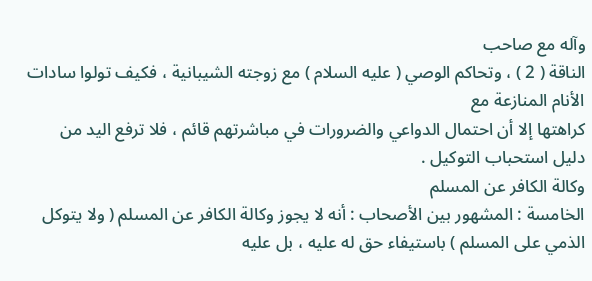وآله مع صاحب
الناقة ( 2 ) ، وتحاكم الوصي ( عليه السلام ) مع زوجته الشيبانية ، فكيف تولوا سادات الأنام المنازعة مع
كراهتها إلا أن احتمال الدواعي والضرورات في مباشرتهم قائم ، فلا ترفع اليد من
دليل استحباب التوكيل .
وكالة الكافر عن المسلم
الخامسة : المشهور بين الأصحاب : أنه لا يجوز وكالة الكافر عن المسلم ( ولا يتوكل الذمي على المسلم ) باستيفاء حق له عليه ، بل عليه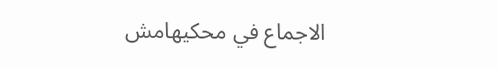الاجماع في محكيهامش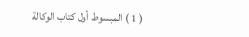( 1 ) المبسوط أول كتاب الوكالة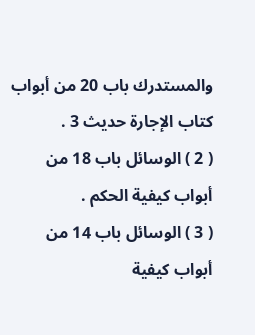والمستدرك باب 20 من أبواب كتاب الإجارة حديث 3 .
( 2 ) الوسائل باب 18 من أبواب كيفية الحكم .
( 3 ) الوسائل باب 14 من أبواب كيفية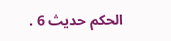الحكم حديث 6 .